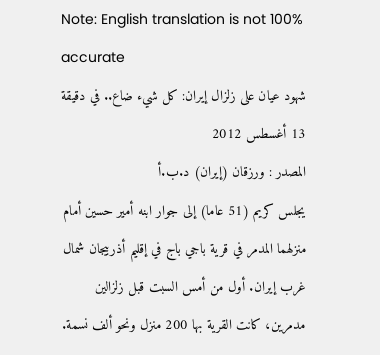Note: English translation is not 100% accurate
شهود عيان على زلزال إيران: كل شيء ضاع.. في دقيقة
13 أغسطس 2012
المصدر : ورزقان (إيران) د.ب.أ
يجلس كريم (51 عاما) إلى جوار ابنه أمير حسين أمام منزلهما المدمر في قرية باجي باج في إقليم أذربيجان شمال غرب إيران. أول من أمس السبت قبل زلزالين مدمرين، كانت القرية بها 200 منزل ونحو ألف نسمة.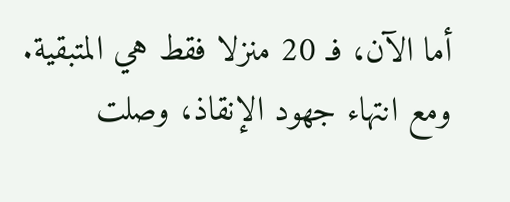أما الآن، فـ 20 منزلا فقط هي المتبقية.
ومع انتهاء جهود الإنقاذ، وصلت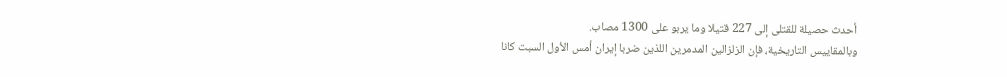أحدث حصيلة للقتلى إلى 227 قتيلا وما يربو على 1300 مصاب.
وبالمقاييس التاريخية، فإن الزلزالين المدمرين اللذين ضربا إيران أمس الأول السبت كانا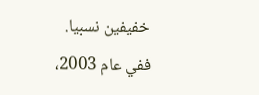خفيفين نسبيا.
ففي عام 2003،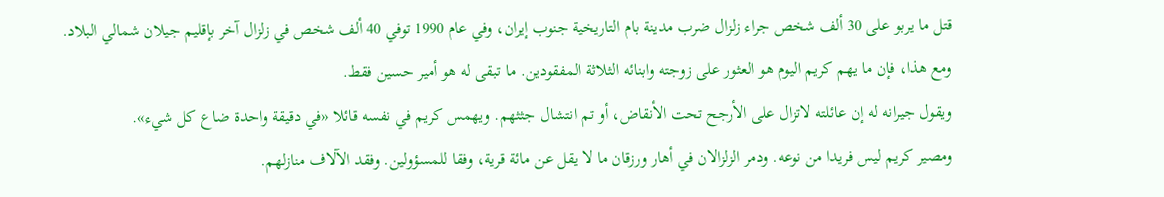قتل ما يربو على 30 ألف شخص جراء زلزال ضرب مدينة بام التاريخية جنوب إيران، وفي عام 1990 توفي 40 ألف شخص في زلزال آخر بإقليم جيلان شمالي البلاد.
ومع هذا، فإن ما يهم كريم اليوم هو العثور على زوجته وابنائه الثلاثة المفقودين. ما تبقى له هو أمير حسين فقط.
ويقول جيرانه له إن عائلته لاتزال على الأرجح تحت الأنقاض، أو تم انتشال جثثهم. ويهمس كريم في نفسه قائلا «في دقيقة واحدة ضاع كل شيء».
ومصير كريم ليس فريدا من نوعه. ودمر الزلزالان في أهار ورزقان ما لا يقل عن مائة قرية، وفقا للمسؤولين. وفقد الآلاف منازلهم.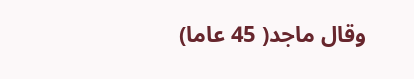وقال ماجد( 45 عاما)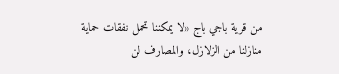من قرية باجي باج «لا يمكننا تحمل نفقات حماية منازلنا من الزلازل، والمصارف لن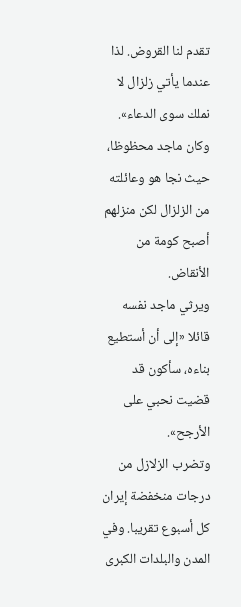تقدم لنا القروض. لذا عندما يأتي زلزال لا نملك سوى الدعاء».
وكان ماجد محظوظا، حيث نجا هو وعائلته من الزلزال لكن منزلهم أصبح كومة من الأنقاض.
ويرثي ماجد نفسه قائلا «إلى أن أستطيع بناءه، سأكون قد قضيت نحبي على الأرجح».
وتضرب الزلازل من درجات منخفضة إيران كل أسبوع تقريبا. وفي المدن والبلدات الكبرى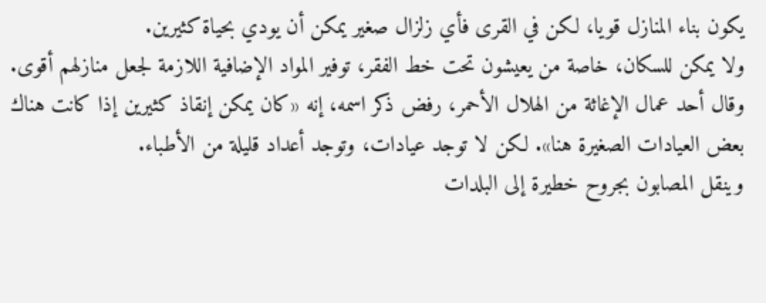يكون بناء المنازل قويا، لكن في القرى فأي زلزال صغير يمكن أن يودي بحياة كثيرين.
ولا يمكن للسكان، خاصة من يعيشون تحت خط الفقر، توفير المواد الإضافية اللازمة لجعل منازلهم أقوى.
وقال أحد عمال الإغاثة من الهلال الأحمر، رفض ذكر اسمه، إنه «كان يمكن إنقاذ كثيرين إذا كانت هناك بعض العيادات الصغيرة هنا». لكن لا توجد عيادات، وتوجد أعداد قليلة من الأطباء.
وينقل المصابون بجروح خطيرة إلى البلدات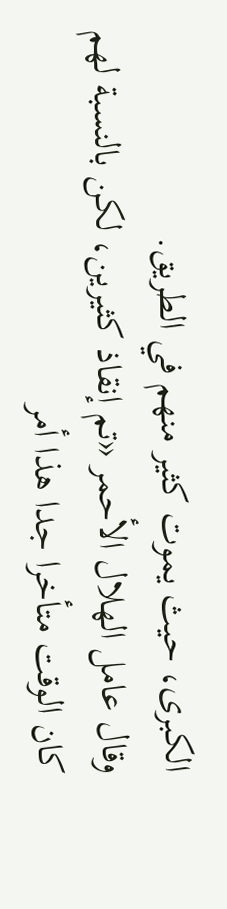الكبرى، حيث يموت كثير منهم في الطريق.
وقال عامل الهلال الأحمر «تم إنقاذ كثيرين، لكن بالنسبة لهم كان الوقت متأخرا جدا هذا أمر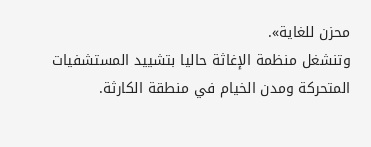محزن للغاية».
وتنشغل منظمة الإغاثة حاليا بتشييد المستشفيات المتحركة ومدن الخيام في منطقة الكارثة.